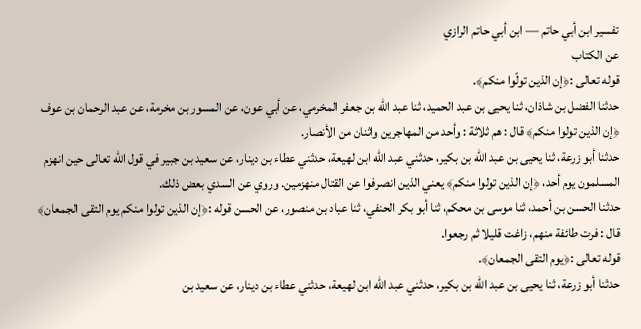تفسير ابن أبي حاتم — ابن أبي حاتم الرازي
عن الكتاب
قوله تعالى :﴿إن الذين تولّوا منكم﴾.
حدثنا الفضل بن شاذان، ثنا يحيى بن عبد الحميد، ثنا عبد الله بن جعفر المخرمي، عن أبي عون، عن المسور بن مخرمة، عن عبد الرحمان بن عوف ﴿إن الذين تولوا منكم﴾ قال : هم ثلاثة : وأحد من المهاجرين واثنان من الأنصار.
حدثنا أبو زرعة، ثنا يحيى بن عبد الله بن بكير، حدثني عبد الله ابن لهيعة، حدثني عطاء بن دينار، عن سعيد بن جبير في قول الله تعالى حين انهزم المسلمون يوم أحد، ﴿إن الذين تولوا منكم﴾ يعني الذين انصرفوا عن القتال منهزمين. وروي عن السدي بعض ذلك.
حدثنا الحسن بن أحمد، ثنا موسى بن محكم، ثنا أبو بكر الحنفي، ثنا عباد بن منصور، عن الحسن قوله :﴿إن الذين تولوا منكم يوم التقى الجمعان﴾ قال : فرت طائفة منهم، زاغت قليلا ثم رجعوا.
قوله تعالى :﴿يوم التقى الجمعان﴾.
حدثنا أبو زرعة، ثنا يحيى بن عبد الله بن بكير، حدثني عبد الله ابن لهيعة، حدثني عطاء بن دينار، عن سعيد بن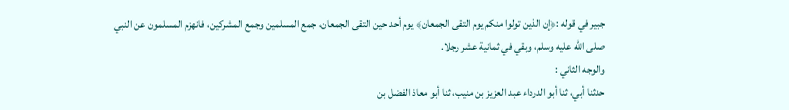جبير في قوله :﴿إن الذين تولوا منكم يوم التقى الجمعان﴾ يوم أحد حين التقى الجمعان، جمع المسلمين وجمع المشركين، فانهزم المسلمون عن النبي صلى الله عليه وسلم، وبقي في ثمانية عشر رجلا.
والوجه الثاني :
حدثنا أبي، ثنا أبو الدرداء عبد العزيز بن منيب، ثنا أبو معاذ الفضل بن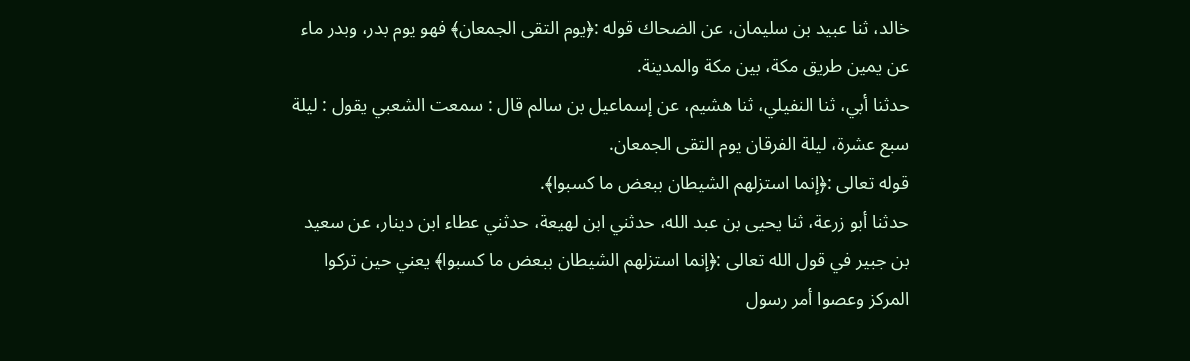خالد، ثنا عبيد بن سليمان، عن الضحاك قوله :﴿يوم التقى الجمعان﴾ فهو يوم بدر، وبدر ماء عن يمين طريق مكة، بين مكة والمدينة.
حدثنا أبي، ثنا النفيلي، ثنا هشيم، عن إسماعيل بن سالم قال : سمعت الشعبي يقول : ليلة سبع عشرة، ليلة الفرقان يوم التقى الجمعان.
قوله تعالى :﴿إنما استزلهم الشيطان ببعض ما كسبوا﴾.
حدثنا أبو زرعة، ثنا يحيى بن عبد الله، حدثني ابن لهيعة، حدثني عطاء ابن دينار، عن سعيد بن جبير في قول الله تعالى :﴿إنما استزلهم الشيطان ببعض ما كسبوا﴾ يعني حين تركوا المركز وعصوا أمر رسول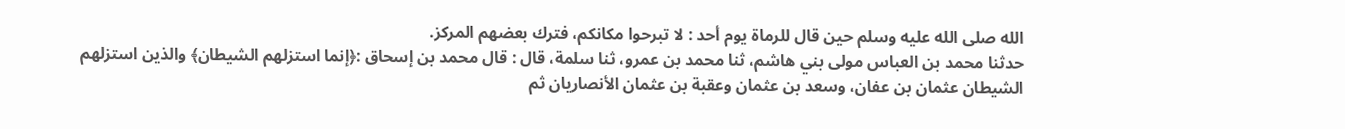الله صلى الله عليه وسلم حين قال للرماة يوم أحد : لا تبرحوا مكانكم، فترك بعضهم المركز.
حدثنا محمد بن العباس مولى بني هاشم، ثنا محمد بن عمرو، ثنا سلمة، قال : قال محمد بن إسحاق :﴿إنما استزلهم الشيطان﴾ والذين استزلهم الشيطان عثمان بن عفان، وسعد بن عثمان وعقبة بن عثمان الأنصاريان ثم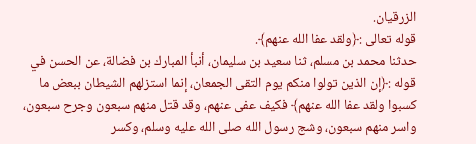الزرقيان.
قوله تعالى :﴿ولقد عفا الله عنهم﴾.
حدثنا محمد بن مسلم، ثنا سعيد بن سليمان، أنبأ المبارك بن فضالة، عن الحسن في قوله :﴿إن الذين تولوا منكم يوم التقى الجمعان، إنما استزلهم الشيطان ببعض ما كسبوا ولقد عفا الله عنهم﴾ فكيف عفى عنهم، وقد قتل منهم سبعون وجرح سبعون، واسر منهم سبعون، وشج رسول الله صلى الله عليه وسلم، وكسر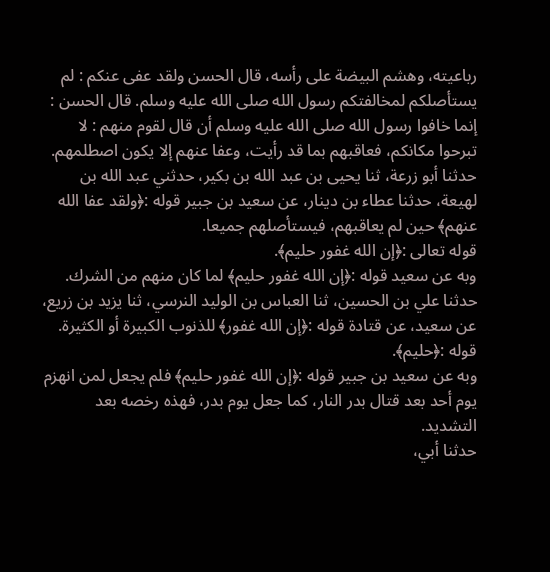رباعيته، وهشم البيضة على رأسه، قال الحسن ولقد عفى عنكم : لم يستأصلكم لمخالفتكم رسول الله صلى الله عليه وسلم. قال الحسن : إنما خافوا رسول الله صلى الله عليه وسلم أن قال لقوم منهم : لا تبرحوا مكانكم، فعاقبهم بما قد رأيت، وعفا عنهم إلا يكون اصطلمهم. حدثنا أبو زرعة، ثنا يحيى بن عبد الله بن بكير، حدثني عبد الله بن لهيعة، حدثنا عطاء بن دينار، عن سعيد بن جبير قوله :﴿ولقد عفا الله عنهم﴾ حين لم يعاقبهم، فيستأصلهم جميعا.
قوله تعالى :﴿إن الله غفور حليم﴾.
وبه عن سعيد قوله :﴿إن الله غفور حليم﴾ لما كان منهم من الشرك.
حدثنا علي بن الحسين، ثنا العباس بن الوليد النرسي، ثنا يزيد بن زريع، عن سعيد، عن قتادة قوله :﴿إن الله غفور﴾ للذنوب الكبيرة أو الكثيرة.
قوله :﴿حليم﴾.
وبه عن سعيد بن جبير قوله :﴿إن الله غفور حليم﴾ فلم يجعل لمن انهزم يوم أحد بعد قتال بدر النار، كما جعل يوم بدر، فهذه رخصه بعد التشديد.
حدثنا أبي،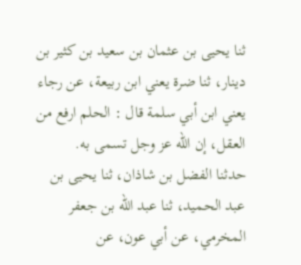ثنا يحيى بن عثمان بن سعيد بن كثير بن دينار، ثنا ضرة يعني ابن ربيعة، عن رجاء يعني ابن أبي سلمة قال : الحلم ارفع من العقل، إن الله عز وجل تسمى به.
حدثنا الفضل بن شاذان، ثنا يحيى بن عبد الحميد، ثنا عبد الله بن جعفر المخرمي، عن أبي عون، عن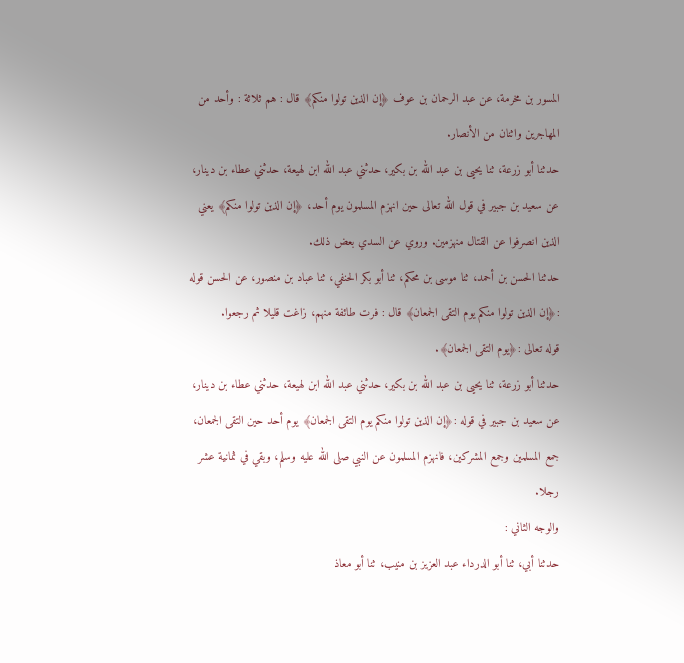المسور بن مخرمة، عن عبد الرحمان بن عوف ﴿إن الذين تولوا منكم﴾ قال : هم ثلاثة : وأحد من المهاجرين واثنان من الأنصار.
حدثنا أبو زرعة، ثنا يحيى بن عبد الله بن بكير، حدثني عبد الله ابن لهيعة، حدثني عطاء بن دينار، عن سعيد بن جبير في قول الله تعالى حين انهزم المسلمون يوم أحد، ﴿إن الذين تولوا منكم﴾ يعني الذين انصرفوا عن القتال منهزمين. وروي عن السدي بعض ذلك.
حدثنا الحسن بن أحمد، ثنا موسى بن محكم، ثنا أبو بكر الحنفي، ثنا عباد بن منصور، عن الحسن قوله :﴿إن الذين تولوا منكم يوم التقى الجمعان﴾ قال : فرت طائفة منهم، زاغت قليلا ثم رجعوا.
قوله تعالى :﴿يوم التقى الجمعان﴾.
حدثنا أبو زرعة، ثنا يحيى بن عبد الله بن بكير، حدثني عبد الله ابن لهيعة، حدثني عطاء بن دينار، عن سعيد بن جبير في قوله :﴿إن الذين تولوا منكم يوم التقى الجمعان﴾ يوم أحد حين التقى الجمعان، جمع المسلمين وجمع المشركين، فانهزم المسلمون عن النبي صلى الله عليه وسلم، وبقي في ثمانية عشر رجلا.
والوجه الثاني :
حدثنا أبي، ثنا أبو الدرداء عبد العزيز بن منيب، ثنا أبو معاذ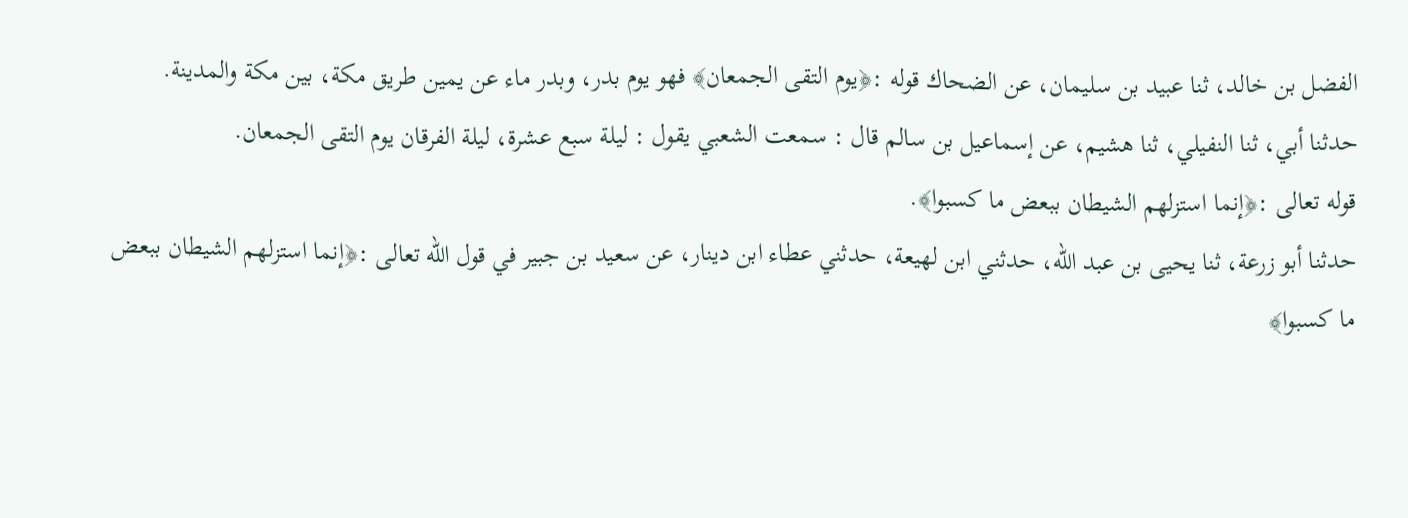الفضل بن خالد، ثنا عبيد بن سليمان، عن الضحاك قوله :﴿يوم التقى الجمعان﴾ فهو يوم بدر، وبدر ماء عن يمين طريق مكة، بين مكة والمدينة.
حدثنا أبي، ثنا النفيلي، ثنا هشيم، عن إسماعيل بن سالم قال : سمعت الشعبي يقول : ليلة سبع عشرة، ليلة الفرقان يوم التقى الجمعان.
قوله تعالى :﴿إنما استزلهم الشيطان ببعض ما كسبوا﴾.
حدثنا أبو زرعة، ثنا يحيى بن عبد الله، حدثني ابن لهيعة، حدثني عطاء ابن دينار، عن سعيد بن جبير في قول الله تعالى :﴿إنما استزلهم الشيطان ببعض ما كسبوا﴾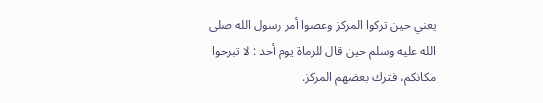يعني حين تركوا المركز وعصوا أمر رسول الله صلى الله عليه وسلم حين قال للرماة يوم أحد : لا تبرحوا مكانكم، فترك بعضهم المركز.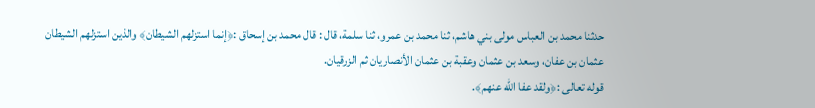حدثنا محمد بن العباس مولى بني هاشم، ثنا محمد بن عمرو، ثنا سلمة، قال : قال محمد بن إسحاق :﴿إنما استزلهم الشيطان﴾ والذين استزلهم الشيطان عثمان بن عفان، وسعد بن عثمان وعقبة بن عثمان الأنصاريان ثم الزرقيان.
قوله تعالى :﴿ولقد عفا الله عنهم﴾.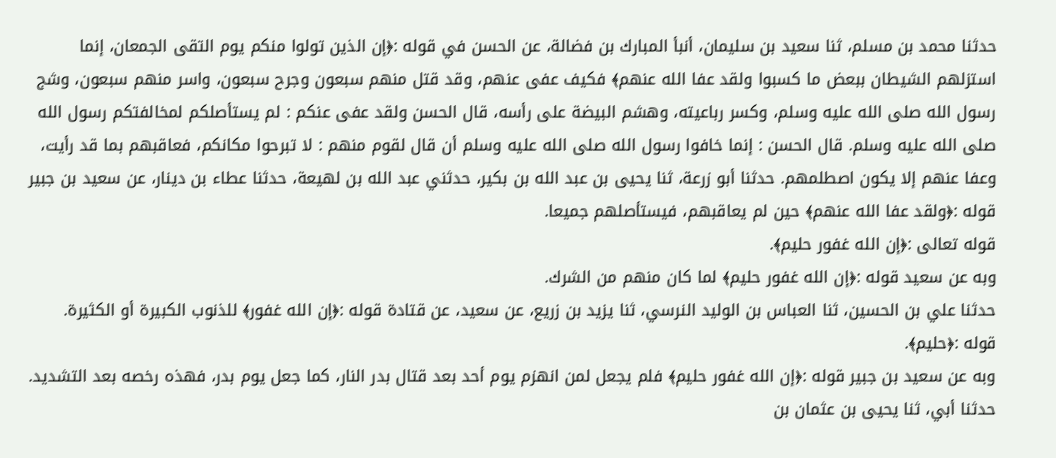حدثنا محمد بن مسلم، ثنا سعيد بن سليمان، أنبأ المبارك بن فضالة، عن الحسن في قوله :﴿إن الذين تولوا منكم يوم التقى الجمعان، إنما استزلهم الشيطان ببعض ما كسبوا ولقد عفا الله عنهم﴾ فكيف عفى عنهم، وقد قتل منهم سبعون وجرح سبعون، واسر منهم سبعون، وشج رسول الله صلى الله عليه وسلم، وكسر رباعيته، وهشم البيضة على رأسه، قال الحسن ولقد عفى عنكم : لم يستأصلكم لمخالفتكم رسول الله صلى الله عليه وسلم. قال الحسن : إنما خافوا رسول الله صلى الله عليه وسلم أن قال لقوم منهم : لا تبرحوا مكانكم، فعاقبهم بما قد رأيت، وعفا عنهم إلا يكون اصطلمهم. حدثنا أبو زرعة، ثنا يحيى بن عبد الله بن بكير، حدثني عبد الله بن لهيعة، حدثنا عطاء بن دينار، عن سعيد بن جبير قوله :﴿ولقد عفا الله عنهم﴾ حين لم يعاقبهم، فيستأصلهم جميعا.
قوله تعالى :﴿إن الله غفور حليم﴾.
وبه عن سعيد قوله :﴿إن الله غفور حليم﴾ لما كان منهم من الشرك.
حدثنا علي بن الحسين، ثنا العباس بن الوليد النرسي، ثنا يزيد بن زريع، عن سعيد، عن قتادة قوله :﴿إن الله غفور﴾ للذنوب الكبيرة أو الكثيرة.
قوله :﴿حليم﴾.
وبه عن سعيد بن جبير قوله :﴿إن الله غفور حليم﴾ فلم يجعل لمن انهزم يوم أحد بعد قتال بدر النار، كما جعل يوم بدر، فهذه رخصه بعد التشديد.
حدثنا أبي، ثنا يحيى بن عثمان بن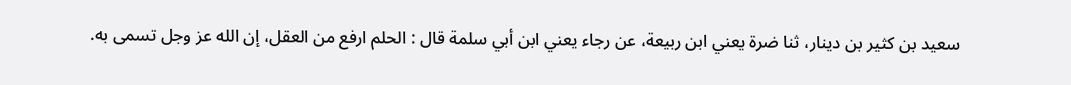سعيد بن كثير بن دينار، ثنا ضرة يعني ابن ربيعة، عن رجاء يعني ابن أبي سلمة قال : الحلم ارفع من العقل، إن الله عز وجل تسمى به.